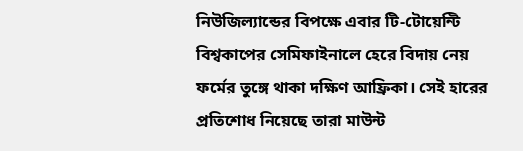নিউজিল্যান্ডের বিপক্ষে এবার টি-টোয়েন্টি বিশ্বকাপের সেমিফাইনালে হেরে বিদায় নেয় ফর্মের তুঙ্গে থাকা দক্ষিণ আফ্রিকা। সেই হারের প্রতিশোধ নিয়েছে তারা মাউন্ট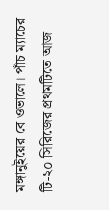মঙ্গানুইয়ের বে ওভালে। পাঁচ ম্যাচের টি-২০ সিরিজের প্রথমটিতে আজ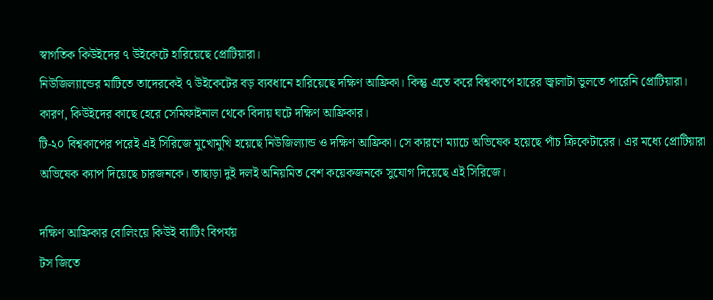স্বাগতিক কিউইদের ৭ উইকেটে হারিয়েছে প্রোটিয়ারা।
নিউজিল্যান্ডের মাটিতে তাদেরকেই ৭ উইকেটের বড় ব্যবধানে হারিয়েছে দক্ষিণ আফ্রিকা। কিন্তু এতে করে বিশ্বকাপে হারের জ্বালাটা ভুলতে পারেনি প্রোটিয়ারা। কারণ, কিউইদের কাছে হেরে সেমিফাইনাল থেকে বিদায় ঘটে দক্ষিণ আফ্রিকার।
টি-২০ বিশ্বকাপের পরেই এই সিরিজে মুখোমুখি হয়েছে নিউজিল্যান্ড ও দক্ষিণ আফ্রিকা। সে কারণে ম্যাচে অভিষেক হয়েছে পাঁচ ক্রিকেটারের। এর মধ্যে প্রোটিয়ারা অভিষেক ক্যাপ দিয়েছে চারজনকে। তাছাড়া দুই দলই অনিয়মিত বেশ কয়েকজনকে সুযোগ দিয়েছে এই সিরিজে।

দক্ষিণ আফ্রিকার বোলিংয়ে কিউই ব্যাটিং বিপর্যয়
টস জিতে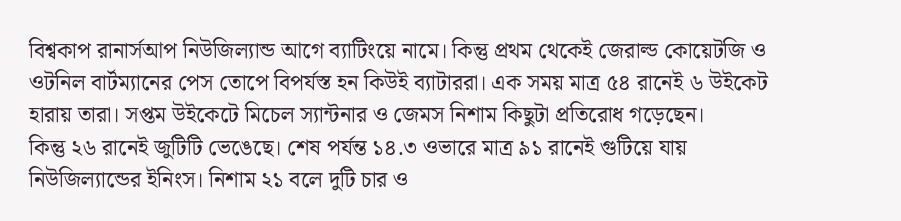বিশ্বকাপ রানার্সআপ নিউজিল্যান্ড আগে ব্যাটিংয়ে নামে। কিন্তু প্রথম থেকেই জেরাল্ড কোয়েটজি ও ওটনিল বার্টম্যানের পেস তোপে বিপর্যস্ত হন কিউই ব্যাটাররা। এক সময় মাত্র ৫৪ রানেই ৬ উইকেট হারায় তারা। সপ্তম উইকেটে মিচেল স্যান্টনার ও জেমস নিশাম কিছুটা প্রতিরোধ গড়েছেন।
কিন্তু ২৬ রানেই জুটিটি ভেঙেছে। শেষ পর্যন্ত ১৪.৩ ওভারে মাত্র ৯১ রানেই গুটিয়ে যায় নিউজিল্যান্ডের ইনিংস। নিশাম ২১ বলে দুটি চার ও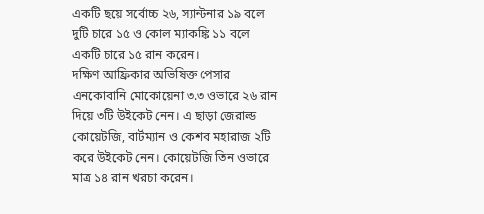একটি ছয়ে সর্বোচ্চ ২৬, স্যান্টনার ১৯ বলে দুটি চারে ১৫ ও কোল ম্যাকঙ্কি ১১ বলে একটি চারে ১৫ রান করেন।
দক্ষিণ আফ্রিকার অভিষিক্ত পেসার এনকোবানি মোকোয়েনা ৩.৩ ওভারে ২৬ রান দিয়ে ৩টি উইকেট নেন। এ ছাড়া জেরাল্ড কোয়েটজি, বার্টম্যান ও কেশব মহারাজ ২টি করে উইকেট নেন। কোয়েটজি তিন ওভারে মাত্র ১৪ রান খরচা করেন।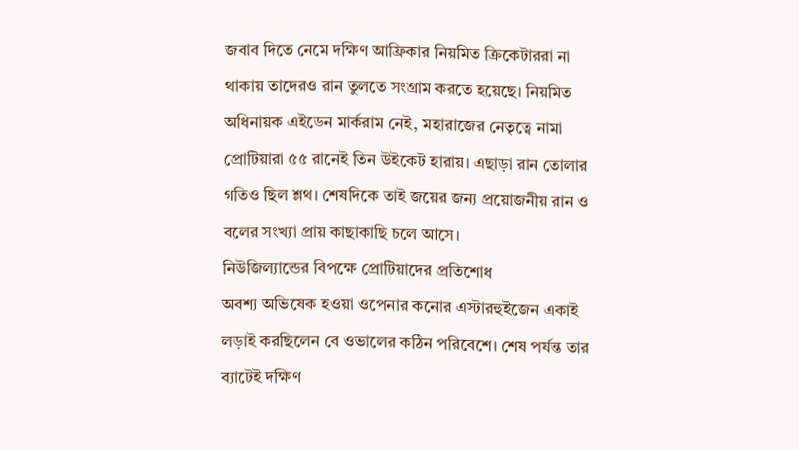জবাব দিতে নেমে দক্ষিণ আফ্রিকার নিয়মিত ক্রিকেটাররা না থাকায় তাদেরও রান তুলতে সংগ্রাম করতে হয়েছে। নিয়মিত অধিনায়ক এইডেন মার্করাম নেই, মহারাজের নেতৃত্বে নামা প্রোটিয়ারা ৫৫ রানেই তিন উইকেট হারায়। এছাড়া রান তোলার গতিও ছিল শ্লথ। শেষদিকে তাই জয়ের জন্য প্রয়োজনীয় রান ও বলের সংখ্যা প্রায় কাছাকাছি চলে আসে।
নিউজিল্যান্ডের বিপক্ষে প্রোটিয়াদের প্রতিশোধ
অবশ্য অভিষেক হওয়া ওপেনার কনোর এস্টারহুইজেন একাই লড়াই করছিলেন বে ওভালের কঠিন পরিবেশে। শেষ পর্যন্ত তার ব্যাটেই দক্ষিণ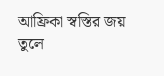আফ্রিকা স্বস্তির জয় তুলে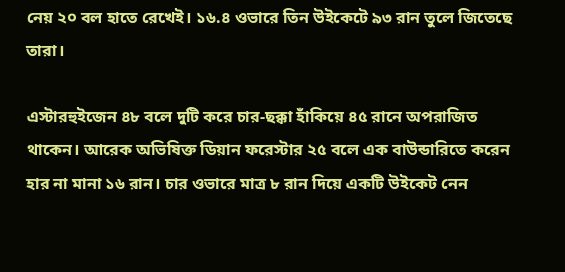নেয় ২০ বল হাতে রেখেই। ১৬.৪ ওভারে তিন উইকেটে ৯৩ রান তুলে জিতেছে তারা।

এস্টারহুইজেন ৪৮ বলে দুটি করে চার-ছক্কা হাঁকিয়ে ৪৫ রানে অপরাজিত থাকেন। আরেক অভিষিক্ত ডিয়ান ফরেস্টার ২৫ বলে এক বাউন্ডারিতে করেন হার না মানা ১৬ রান। চার ওভারে মাত্র ৮ রান দিয়ে একটি উইকেট নেন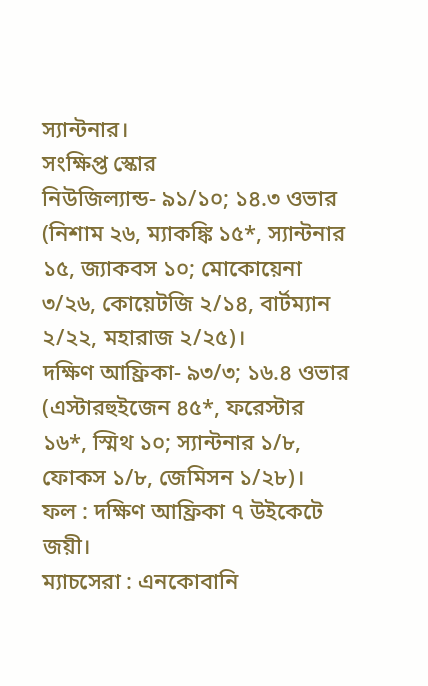স্যান্টনার।
সংক্ষিপ্ত স্কোর
নিউজিল্যান্ড- ৯১/১০; ১৪.৩ ওভার (নিশাম ২৬, ম্যাকঙ্কি ১৫*, স্যান্টনার ১৫, জ্যাকবস ১০; মোকোয়েনা ৩/২৬, কোয়েটজি ২/১৪, বার্টম্যান ২/২২, মহারাজ ২/২৫)।
দক্ষিণ আফ্রিকা- ৯৩/৩; ১৬.৪ ওভার (এস্টারহুইজেন ৪৫*, ফরেস্টার ১৬*, স্মিথ ১০; স্যান্টনার ১/৮, ফোকস ১/৮, জেমিসন ১/২৮)।
ফল : দক্ষিণ আফ্রিকা ৭ উইকেটে জয়ী।
ম্যাচসেরা : এনকোবানি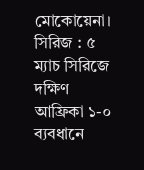মোকোয়েনা।
সিরিজ : ৫ ম্যাচ সিরিজে দক্ষিণ আফ্রিকা ১-০ ব্যবধানে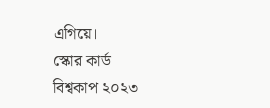এগিয়ে।
স্কোর কার্ড
বিশ্বকাপ ২০২৩